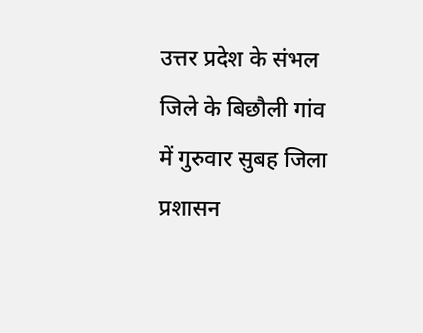उत्तर प्रदेश के संभल जिले के बिछौली गांव में गुरुवार सुबह जिला प्रशासन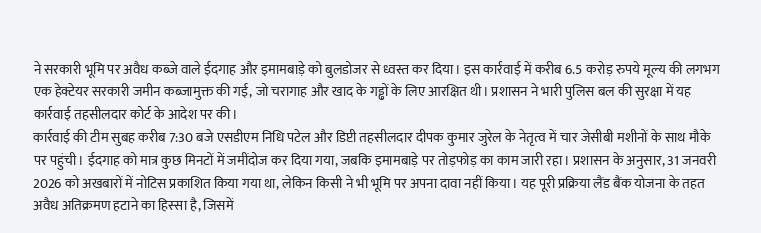ने सरकारी भूमि पर अवैध कब्जे वाले ईदगाह और इमामबाड़े को बुलडोजर से ध्वस्त कर दिया। इस कार्रवाई में करीब 6.5 करोड़ रुपये मूल्य की लगभग एक हेक्टेयर सरकारी जमीन कब्जामुक्त की गई, जो चरागाह और खाद के गड्ढों के लिए आरक्षित थी। प्रशासन ने भारी पुलिस बल की सुरक्षा में यह कार्रवाई तहसीलदार कोर्ट के आदेश पर की।
कार्रवाई की टीम सुबह करीब 7:30 बजे एसडीएम निधि पटेल और डिप्टी तहसीलदार दीपक कुमार जुरेल के नेतृत्व में चार जेसीबी मशीनों के साथ मौके पर पहुंची। ईदगाह को मात्र कुछ मिनटों में जमींदोज कर दिया गया, जबकि इमामबाड़े पर तोड़फोड़ का काम जारी रहा। प्रशासन के अनुसार, 31 जनवरी 2026 को अखबारों में नोटिस प्रकाशित किया गया था, लेकिन किसी ने भी भूमि पर अपना दावा नहीं किया। यह पूरी प्रक्रिया लैंड बैंक योजना के तहत अवैध अतिक्रमण हटाने का हिस्सा है, जिसमें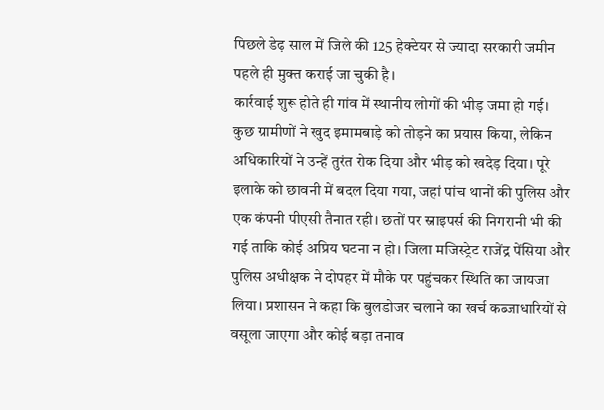पिछले डेढ़ साल में जिले की 125 हेक्टेयर से ज्यादा सरकारी जमीन पहले ही मुक्त कराई जा चुकी है।
कार्रवाई शुरू होते ही गांव में स्थानीय लोगों की भीड़ जमा हो गई। कुछ ग्रामीणों ने खुद इमामबाड़े को तोड़ने का प्रयास किया, लेकिन अधिकारियों ने उन्हें तुरंत रोक दिया और भीड़ को खदेड़ दिया। पूरे इलाके को छावनी में बदल दिया गया, जहां पांच थानों की पुलिस और एक कंपनी पीएसी तैनात रही। छतों पर स्नाइपर्स की निगरानी भी की गई ताकि कोई अप्रिय घटना न हो। जिला मजिस्ट्रेट राजेंद्र पेंसिया और पुलिस अधीक्षक ने दोपहर में मौके पर पहुंचकर स्थिति का जायजा लिया। प्रशासन ने कहा कि बुलडोजर चलाने का खर्च कब्जाधारियों से वसूला जाएगा और कोई बड़ा तनाव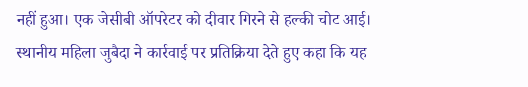नहीं हुआ। एक जेसीबी ऑपरेटर को दीवार गिरने से हल्की चोट आई।
स्थानीय महिला जुबैदा ने कार्रवाई पर प्रतिक्रिया देते हुए कहा कि यह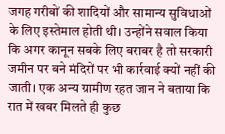जगह गरीबों की शादियों और सामान्य सुविधाओं के लिए इस्तेमाल होती थी। उन्होंने सवाल किया कि अगर कानून सबके लिए बराबर है तो सरकारी जमीन पर बने मंदिरों पर भी कार्रवाई क्यों नहीं की जाती। एक अन्य ग्रामीण रहत जान ने बताया कि रात में खबर मिलते ही कुछ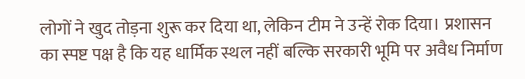लोगों ने खुद तोड़ना शुरू कर दिया था, लेकिन टीम ने उन्हें रोक दिया। प्रशासन का स्पष्ट पक्ष है कि यह धार्मिक स्थल नहीं बल्कि सरकारी भूमि पर अवैध निर्माण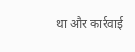था और कार्रवाई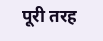पूरी तरह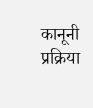कानूनी प्रक्रिया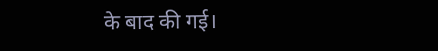के बाद की गई।